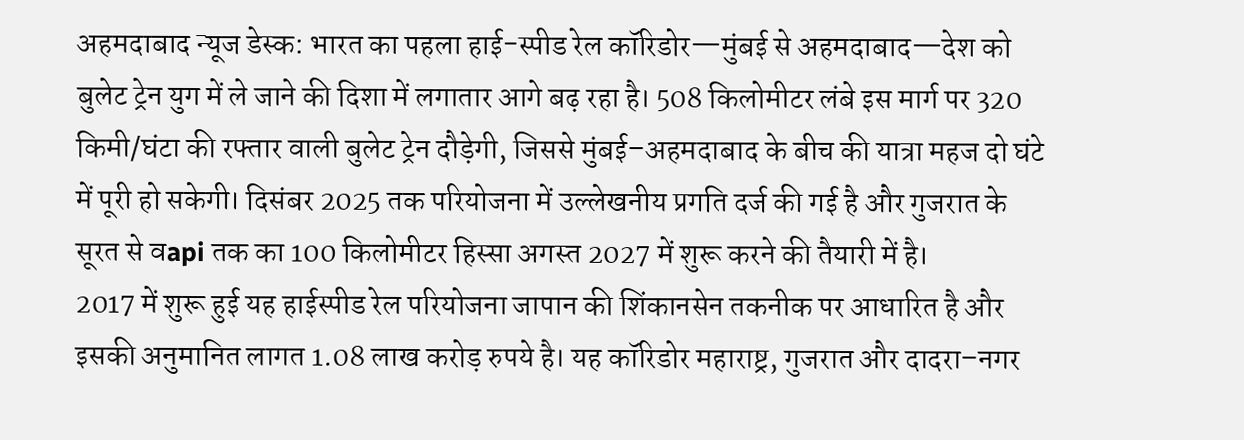अहमदाबाद न्यूज डेस्क: भारत का पहला हाई-स्पीड रेल कॉरिडोर—मुंबई से अहमदाबाद—देश को बुलेट ट्रेन युग में ले जाने की दिशा में लगातार आगे बढ़ रहा है। 508 किलोमीटर लंबे इस मार्ग पर 320 किमी/घंटा की रफ्तार वाली बुलेट ट्रेन दौड़ेगी, जिससे मुंबई–अहमदाबाद के बीच की यात्रा महज दो घंटे में पूरी हो सकेगी। दिसंबर 2025 तक परियोजना में उल्लेखनीय प्रगति दर्ज की गई है और गुजरात के सूरत से वapi तक का 100 किलोमीटर हिस्सा अगस्त 2027 में शुरू करने की तैयारी में है।
2017 में शुरू हुई यह हाईस्पीड रेल परियोजना जापान की शिंकानसेन तकनीक पर आधारित है और इसकी अनुमानित लागत 1.08 लाख करोड़ रुपये है। यह कॉरिडोर महाराष्ट्र, गुजरात और दादरा–नगर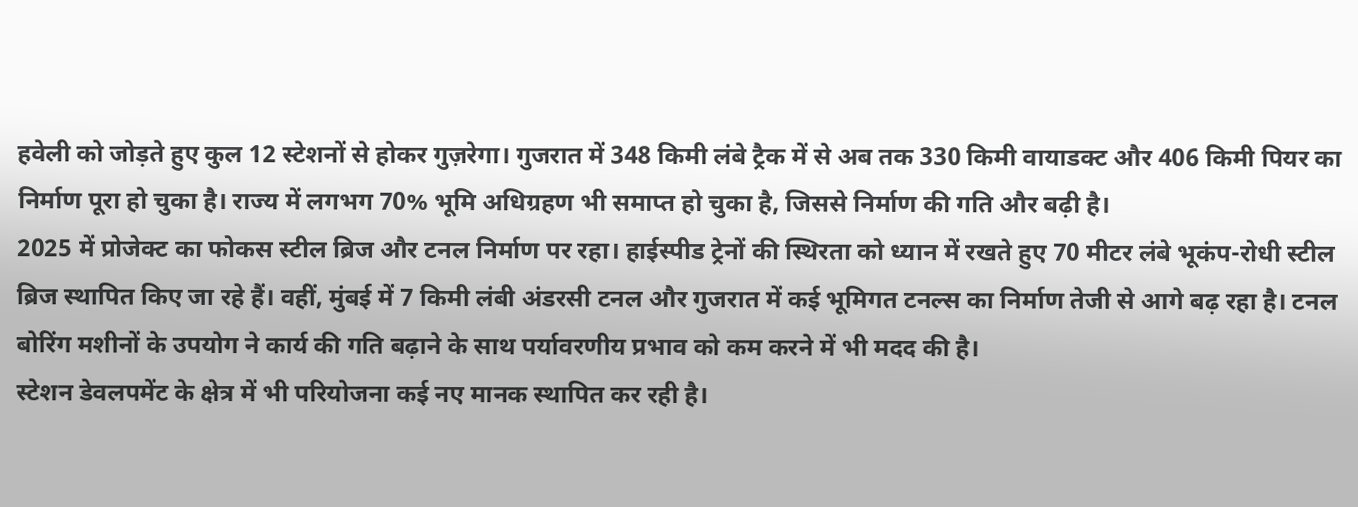हवेली को जोड़ते हुए कुल 12 स्टेशनों से होकर गुज़रेगा। गुजरात में 348 किमी लंबे ट्रैक में से अब तक 330 किमी वायाडक्ट और 406 किमी पियर का निर्माण पूरा हो चुका है। राज्य में लगभग 70% भूमि अधिग्रहण भी समाप्त हो चुका है, जिससे निर्माण की गति और बढ़ी है।
2025 में प्रोजेक्ट का फोकस स्टील ब्रिज और टनल निर्माण पर रहा। हाईस्पीड ट्रेनों की स्थिरता को ध्यान में रखते हुए 70 मीटर लंबे भूकंप-रोधी स्टील ब्रिज स्थापित किए जा रहे हैं। वहीं, मुंबई में 7 किमी लंबी अंडरसी टनल और गुजरात में कई भूमिगत टनल्स का निर्माण तेजी से आगे बढ़ रहा है। टनल बोरिंग मशीनों के उपयोग ने कार्य की गति बढ़ाने के साथ पर्यावरणीय प्रभाव को कम करने में भी मदद की है।
स्टेशन डेवलपमेंट के क्षेत्र में भी परियोजना कई नए मानक स्थापित कर रही है।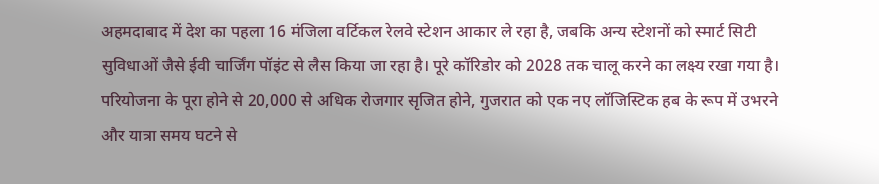अहमदाबाद में देश का पहला 16 मंजिला वर्टिकल रेलवे स्टेशन आकार ले रहा है, जबकि अन्य स्टेशनों को स्मार्ट सिटी सुविधाओं जैसे ईवी चार्जिंग पॉइंट से लैस किया जा रहा है। पूरे कॉरिडोर को 2028 तक चालू करने का लक्ष्य रखा गया है। परियोजना के पूरा होने से 20,000 से अधिक रोजगार सृजित होने, गुजरात को एक नए लॉजिस्टिक हब के रूप में उभरने और यात्रा समय घटने से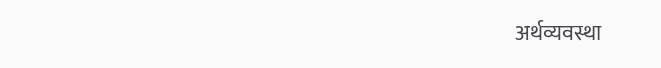अर्थव्यवस्था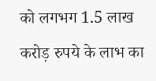को लगभग 1.5 लाख करोड़ रुपये के लाभ का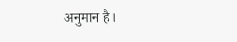अनुमान है।